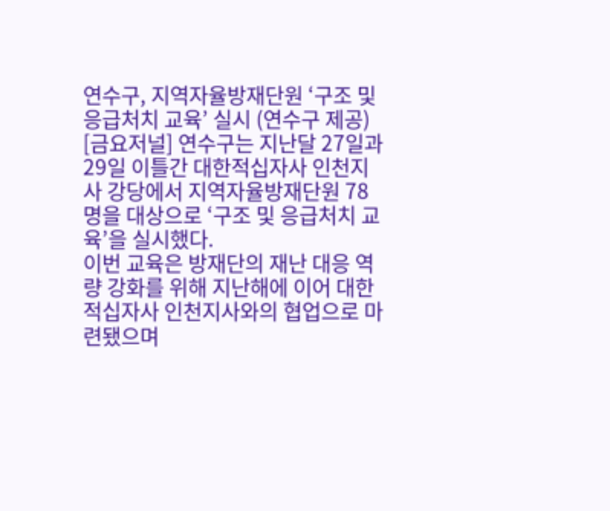연수구, 지역자율방재단원 ‘구조 및 응급처치 교육’ 실시 (연수구 제공)
[금요저널] 연수구는 지난달 27일과 29일 이틀간 대한적십자사 인천지사 강당에서 지역자율방재단원 78명을 대상으로 ‘구조 및 응급처치 교육’을 실시했다.
이번 교육은 방재단의 재난 대응 역량 강화를 위해 지난해에 이어 대한적십자사 인천지사와의 협업으로 마련됐으며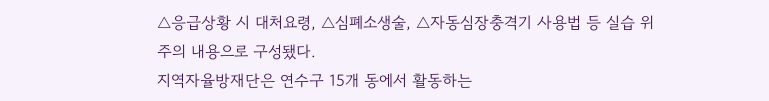△응급상황 시 대처요령, △심폐소생술, △자동심장충격기 사용법 등 실습 위주의 내용으로 구성됐다.
지역자율방재단은 연수구 15개 동에서 활동하는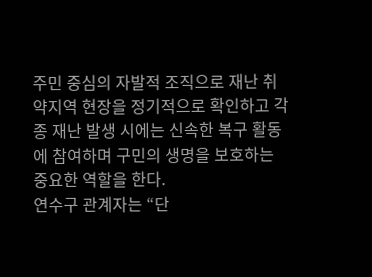주민 중심의 자발적 조직으로 재난 취약지역 현장을 정기적으로 확인하고 각종 재난 발생 시에는 신속한 복구 활동에 참여하며 구민의 생명을 보호하는 중요한 역할을 한다.
연수구 관계자는 “단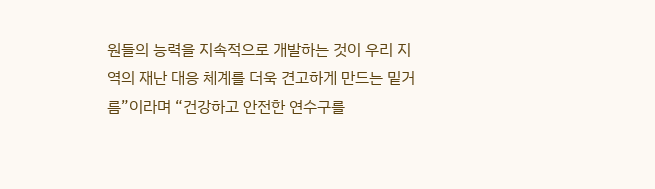원들의 능력을 지속적으로 개발하는 것이 우리 지역의 재난 대응 체계를 더욱 견고하게 만드는 밑거름”이라며 “건강하고 안전한 연수구를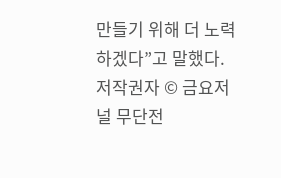만들기 위해 더 노력하겠다”고 말했다.
저작권자 © 금요저널 무단전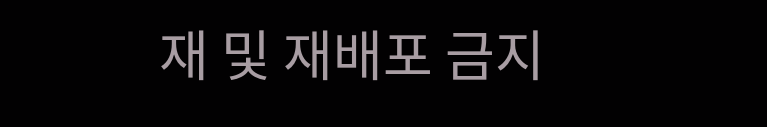재 및 재배포 금지